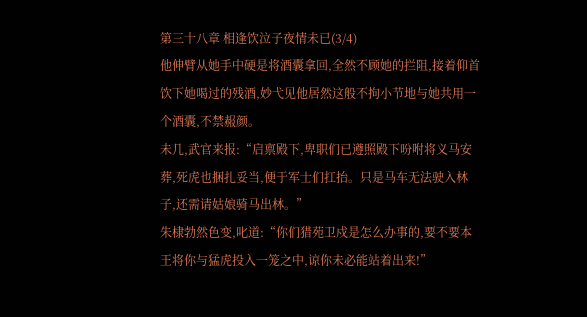第三十八章 相逢饮泣子夜情未已(3/4)
他伸臂从她手中硬是将酒囊拿回,全然不顾她的拦阻,接着仰首饮下她喝过的残酒,妙弋见他居然这般不拘小节地与她共用一个酒囊,不禁赧颜。
未几,武官来报:“启禀殿下,卑职们已遵照殿下吩咐将义马安葬,死虎也捆扎妥当,便于军士们扛抬。只是马车无法驶入林子,还需请姑娘骑马出林。”
朱棣勃然色变,叱道:“你们猎苑卫戍是怎么办事的,要不要本王将你与猛虎投入一笼之中,谅你未必能站着出来!”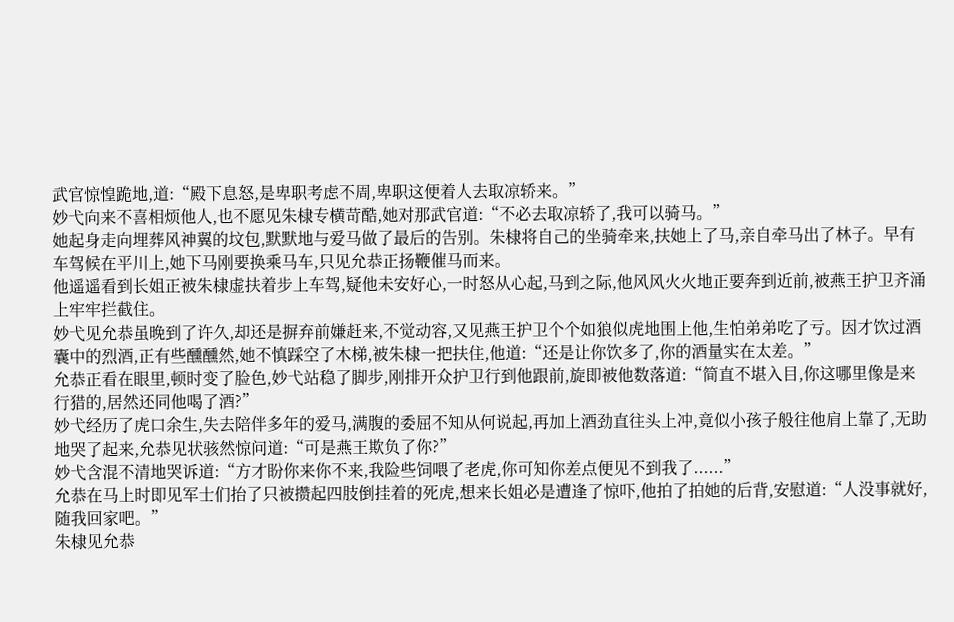武官惊惶跪地,道:“殿下息怒,是卑职考虑不周,卑职这便着人去取凉轿来。”
妙弋向来不喜相烦他人,也不愿见朱棣专横苛酷,她对那武官道:“不必去取凉轿了,我可以骑马。”
她起身走向埋葬风神翼的坟包,默默地与爱马做了最后的告别。朱棣将自己的坐骑牵来,扶她上了马,亲自牵马出了林子。早有车驾候在平川上,她下马刚要换乘马车,只见允恭正扬鞭催马而来。
他遥遥看到长姐正被朱棣虚扶着步上车驾,疑他未安好心,一时怒从心起,马到之际,他风风火火地正要奔到近前,被燕王护卫齐涌上牢牢拦截住。
妙弋见允恭虽晚到了许久,却还是摒弃前嫌赶来,不觉动容,又见燕王护卫个个如狼似虎地围上他,生怕弟弟吃了亏。因才饮过酒囊中的烈酒,正有些醺醺然,她不慎踩空了木梯,被朱棣一把扶住,他道:“还是让你饮多了,你的酒量实在太差。”
允恭正看在眼里,顿时变了脸色,妙弋站稳了脚步,刚排开众护卫行到他跟前,旋即被他数落道:“简直不堪入目,你这哪里像是来行猎的,居然还同他喝了酒?”
妙弋经历了虎口余生,失去陪伴多年的爱马,满腹的委屈不知从何说起,再加上酒劲直往头上冲,竟似小孩子般往他肩上靠了,无助地哭了起来,允恭见状骇然惊问道:“可是燕王欺负了你?”
妙弋含混不清地哭诉道:“方才盼你来你不来,我险些饲喂了老虎,你可知你差点便见不到我了......”
允恭在马上时即见军士们抬了只被攒起四肢倒挂着的死虎,想来长姐必是遭逢了惊吓,他拍了拍她的后背,安慰道:“人没事就好,随我回家吧。”
朱棣见允恭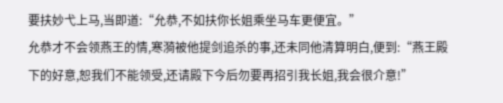要扶妙弋上马,当即道:“允恭,不如扶你长姐乘坐马车更便宜。”
允恭才不会领燕王的情,寒漪被他提剑追杀的事,还未同他清算明白,便到:“燕王殿下的好意,恕我们不能领受,还请殿下今后勿要再招引我长姐,我会很介意!”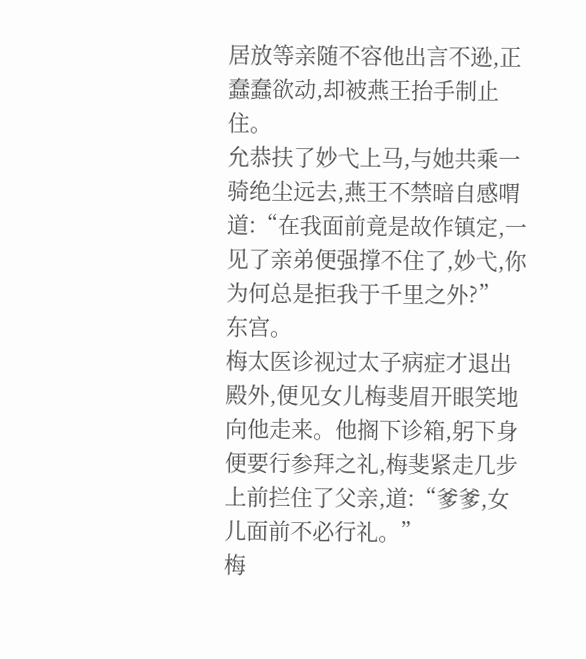居放等亲随不容他出言不逊,正蠢蠢欲动,却被燕王抬手制止住。
允恭扶了妙弋上马,与她共乘一骑绝尘远去,燕王不禁暗自感喟道:“在我面前竟是故作镇定,一见了亲弟便强撑不住了,妙弋,你为何总是拒我于千里之外?”
东宫。
梅太医诊视过太子病症才退出殿外,便见女儿梅斐眉开眼笑地向他走来。他搁下诊箱,躬下身便要行参拜之礼,梅斐紧走几步上前拦住了父亲,道:“爹爹,女儿面前不必行礼。”
梅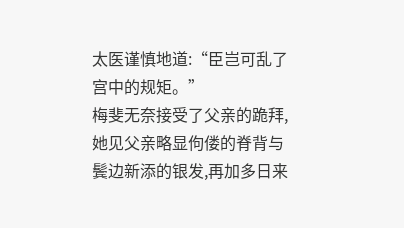太医谨慎地道:“臣岂可乱了宫中的规矩。”
梅斐无奈接受了父亲的跪拜,她见父亲略显佝偻的脊背与鬓边新添的银发,再加多日来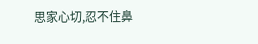思家心切,忍不住鼻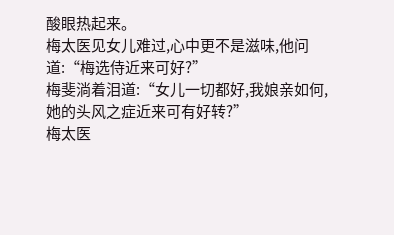酸眼热起来。
梅太医见女儿难过,心中更不是滋味,他问道:“梅选侍近来可好?”
梅斐淌着泪道:“女儿一切都好,我娘亲如何,她的头风之症近来可有好转?”
梅太医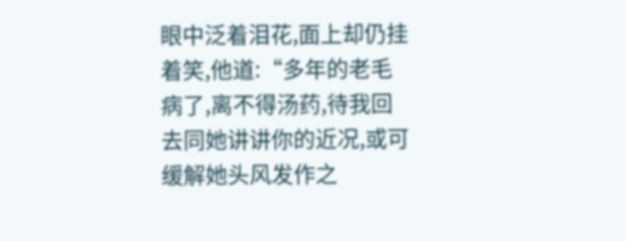眼中泛着泪花,面上却仍挂着笑,他道:“多年的老毛病了,离不得汤药,待我回去同她讲讲你的近况,或可缓解她头风发作之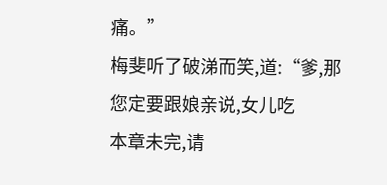痛。”
梅斐听了破涕而笑,道:“爹,那您定要跟娘亲说,女儿吃
本章未完,请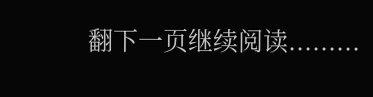翻下一页继续阅读.........